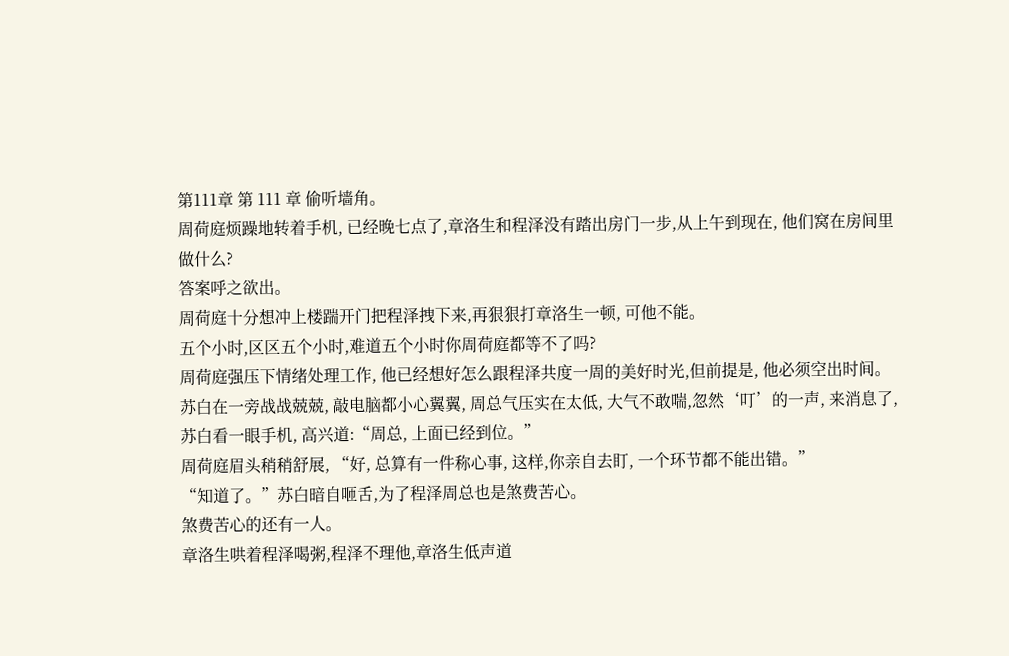第111章 第 111 章 偷听墙角。
周荷庭烦躁地转着手机, 已经晚七点了,章洛生和程泽没有踏出房门一步,从上午到现在, 他们窝在房间里做什么?
答案呼之欲出。
周荷庭十分想冲上楼踹开门把程泽拽下来,再狠狠打章洛生一顿, 可他不能。
五个小时,区区五个小时,难道五个小时你周荷庭都等不了吗?
周荷庭强压下情绪处理工作, 他已经想好怎么跟程泽共度一周的美好时光,但前提是, 他必须空出时间。
苏白在一旁战战兢兢, 敲电脑都小心翼翼, 周总气压实在太低, 大气不敢喘,忽然‘叮’的一声, 来消息了,苏白看一眼手机, 高兴道:“周总, 上面已经到位。”
周荷庭眉头稍稍舒展, “好, 总算有一件称心事, 这样,你亲自去盯, 一个环节都不能出错。”
“知道了。”苏白暗自咂舌,为了程泽周总也是煞费苦心。
煞费苦心的还有一人。
章洛生哄着程泽喝粥,程泽不理他,章洛生低声道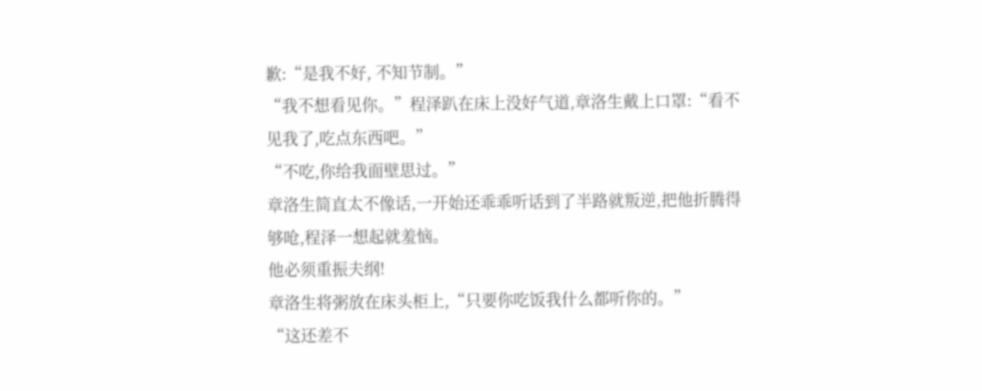歉:“是我不好, 不知节制。”
“我不想看见你。”程泽趴在床上没好气道,章洛生戴上口罩:“看不见我了,吃点东西吧。”
“不吃,你给我面壁思过。”
章洛生简直太不像话,一开始还乖乖听话到了半路就叛逆,把他折腾得够呛,程泽一想起就羞恼。
他必须重振夫纲!
章洛生将粥放在床头柜上,“只要你吃饭我什么都听你的。”
“这还差不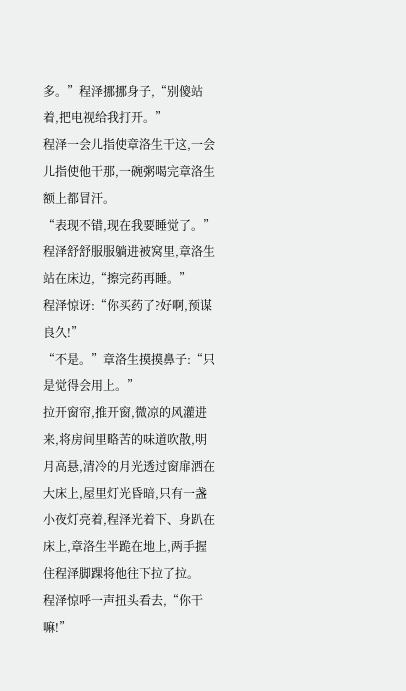多。”程泽挪挪身子,“别傻站着,把电视给我打开。”
程泽一会儿指使章洛生干这,一会儿指使他干那,一碗粥喝完章洛生额上都冒汗。
“表现不错,现在我要睡觉了。”程泽舒舒服服躺进被窝里,章洛生站在床边,“擦完药再睡。”
程泽惊讶:“你买药了?好啊,预谋良久!”
“不是。”章洛生摸摸鼻子:“只是觉得会用上。”
拉开窗帘,推开窗,微凉的风灌进来,将房间里略苦的味道吹散,明月高悬,清冷的月光透过窗扉洒在大床上,屋里灯光昏暗,只有一盏小夜灯亮着,程泽光着下、身趴在床上,章洛生半跪在地上,两手握住程泽脚踝将他往下拉了拉。
程泽惊呼一声扭头看去,“你干嘛!”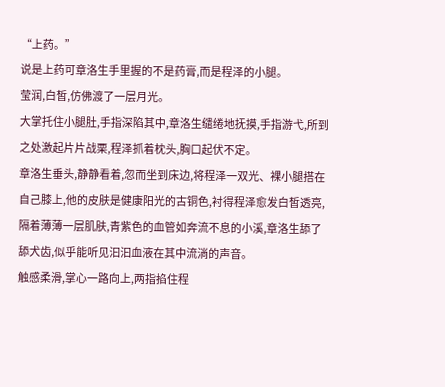“上药。”
说是上药可章洛生手里握的不是药膏,而是程泽的小腿。
莹润,白皙,仿佛渡了一层月光。
大掌托住小腿肚,手指深陷其中,章洛生缱绻地抚摸,手指游弋,所到之处激起片片战栗,程泽抓着枕头,胸口起伏不定。
章洛生垂头,静静看着,忽而坐到床边,将程泽一双光、裸小腿搭在自己膝上,他的皮肤是健康阳光的古铜色,衬得程泽愈发白皙透亮,隔着薄薄一层肌肤,青紫色的血管如奔流不息的小溪,章洛生舔了舔犬齿,似乎能听见汩汩血液在其中流淌的声音。
触感柔滑,掌心一路向上,两指掐住程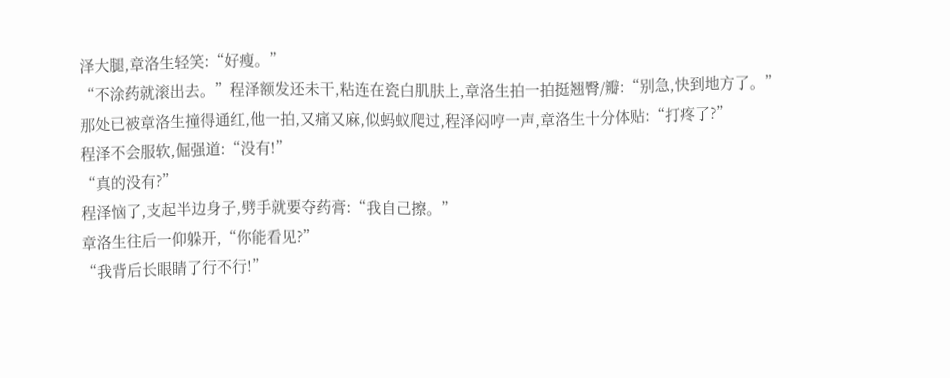泽大腿,章洛生轻笑:“好瘦。”
“不涂药就滚出去。”程泽额发还未干,粘连在瓷白肌肤上,章洛生拍一拍挺翘臀/瓣:“别急,快到地方了。”
那处已被章洛生撞得通红,他一拍,又痛又麻,似蚂蚁爬过,程泽闷哼一声,章洛生十分体贴:“打疼了?”
程泽不会服软,倔强道:“没有!”
“真的没有?”
程泽恼了,支起半边身子,劈手就要夺药膏:“我自己擦。”
章洛生往后一仰躲开,“你能看见?”
“我背后长眼睛了行不行!”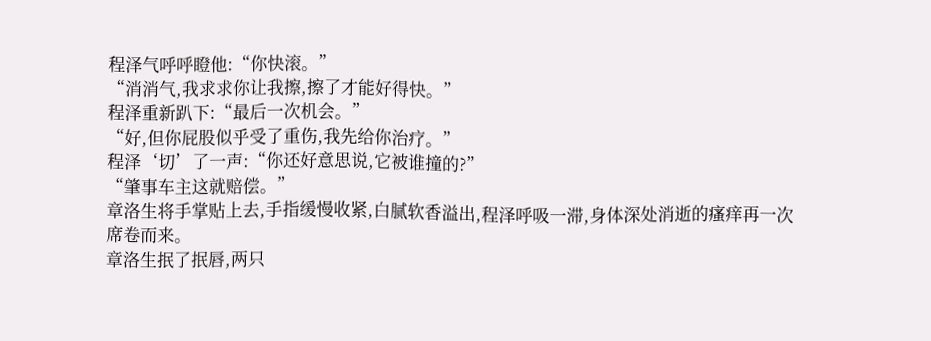程泽气呼呼瞪他:“你快滚。”
“消消气,我求求你让我擦,擦了才能好得快。”
程泽重新趴下:“最后一次机会。”
“好,但你屁股似乎受了重伤,我先给你治疗。”
程泽‘切’了一声:“你还好意思说,它被谁撞的?”
“肇事车主这就赔偿。”
章洛生将手掌贴上去,手指缓慢收紧,白腻软香溢出,程泽呼吸一滞,身体深处消逝的瘙痒再一次席卷而来。
章洛生抿了抿唇,两只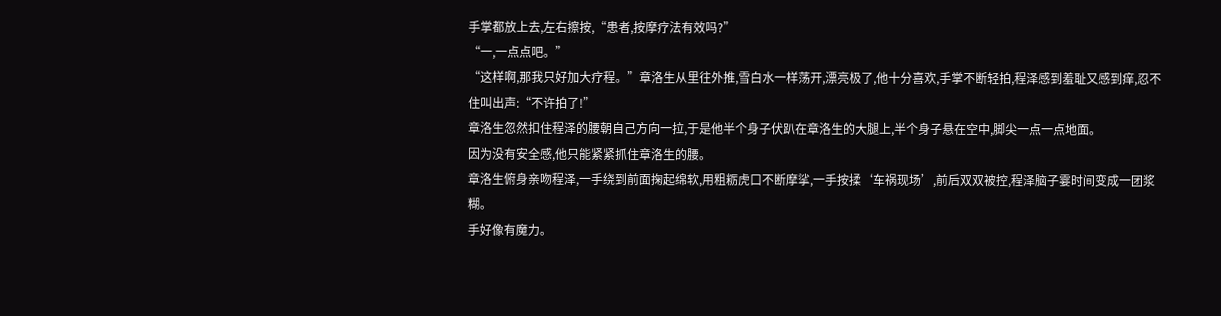手掌都放上去,左右擦按,“患者,按摩疗法有效吗?”
“一,一点点吧。”
“这样啊,那我只好加大疗程。”章洛生从里往外推,雪白水一样荡开,漂亮极了,他十分喜欢,手掌不断轻拍,程泽感到羞耻又感到痒,忍不住叫出声:“不许拍了!”
章洛生忽然扣住程泽的腰朝自己方向一拉,于是他半个身子伏趴在章洛生的大腿上,半个身子悬在空中,脚尖一点一点地面。
因为没有安全感,他只能紧紧抓住章洛生的腰。
章洛生俯身亲吻程泽,一手绕到前面掬起绵软,用粗粝虎口不断摩挲,一手按揉‘车祸现场’,前后双双被控,程泽脑子霎时间变成一团浆糊。
手好像有魔力。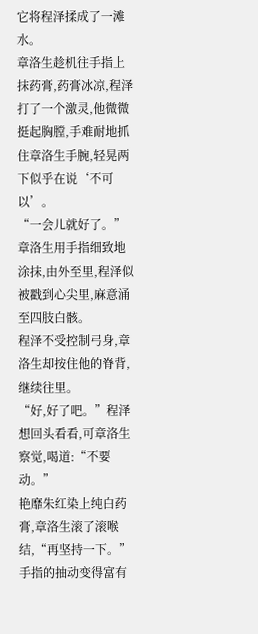它将程泽揉成了一滩水。
章洛生趁机往手指上抹药膏,药膏冰凉,程泽打了一个激灵,他微微挺起胸膛,手难耐地抓住章洛生手腕,轻晃两下似乎在说‘不可以’。
“一会儿就好了。”章洛生用手指细致地涂抹,由外至里,程泽似被戳到心尖里,麻意涌至四肢白骸。
程泽不受控制弓身,章洛生却按住他的脊背,继续往里。
“好,好了吧。”程泽想回头看看,可章洛生察觉,喝道:“不要动。”
艳靡朱红染上纯白药膏,章洛生滚了滚喉结,“再坚持一下。”
手指的抽动变得富有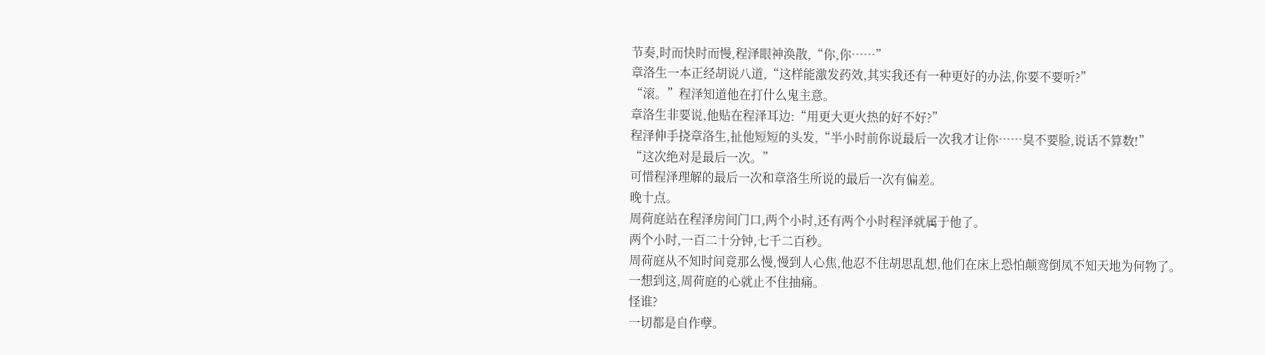节奏,时而快时而慢,程泽眼神涣散,“你,你……”
章洛生一本正经胡说八道,“这样能激发药效,其实我还有一种更好的办法,你要不要听?”
“滚。”程泽知道他在打什么鬼主意。
章洛生非要说,他贴在程泽耳边:“用更大更火热的好不好?”
程泽伸手挠章洛生,扯他短短的头发,“半小时前你说最后一次我才让你……臭不要脸,说话不算数!”
“这次绝对是最后一次。”
可惜程泽理解的最后一次和章洛生所说的最后一次有偏差。
晚十点。
周荷庭站在程泽房间门口,两个小时,还有两个小时程泽就属于他了。
两个小时,一百二十分钟,七千二百秒。
周荷庭从不知时间竟那么慢,慢到人心焦,他忍不住胡思乱想,他们在床上恐怕颠鸾倒凤不知天地为何物了。
一想到这,周荷庭的心就止不住抽痛。
怪谁?
一切都是自作孽。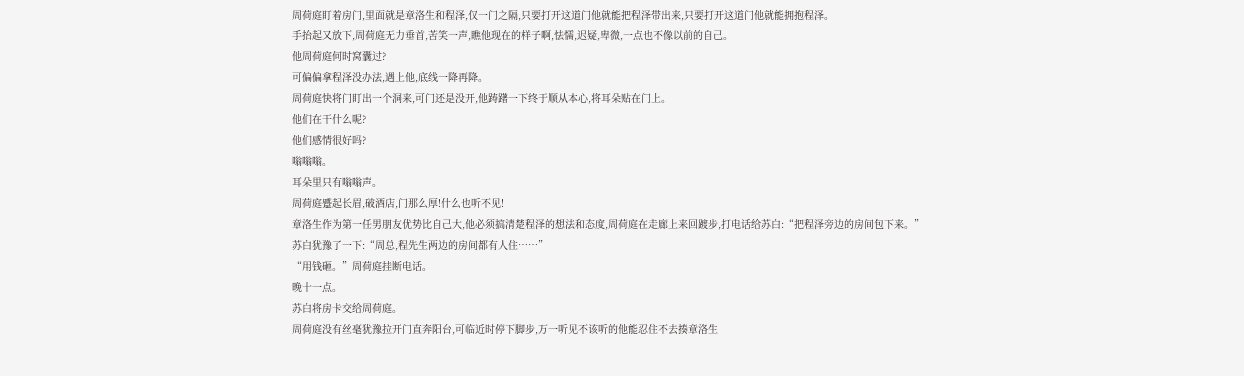周荷庭盯着房门,里面就是章洛生和程泽,仅一门之隔,只要打开这道门他就能把程泽带出来,只要打开这道门他就能拥抱程泽。
手抬起又放下,周荷庭无力垂首,苦笑一声,瞧他现在的样子啊,怯懦,迟疑,卑微,一点也不像以前的自己。
他周荷庭何时窝囊过?
可偏偏拿程泽没办法,遇上他,底线一降再降。
周荷庭快将门盯出一个洞来,可门还是没开,他踌躇一下终于顺从本心,将耳朵贴在门上。
他们在干什么呢?
他们感情很好吗?
嗡嗡嗡。
耳朵里只有嗡嗡声。
周荷庭蹙起长眉,破酒店,门那么厚!什么也听不见!
章洛生作为第一任男朋友优势比自己大,他必须搞清楚程泽的想法和态度,周荷庭在走廊上来回踱步,打电话给苏白:“把程泽旁边的房间包下来。”
苏白犹豫了一下:“周总,程先生两边的房间都有人住……”
“用钱砸。”周荷庭挂断电话。
晚十一点。
苏白将房卡交给周荷庭。
周荷庭没有丝毫犹豫拉开门直奔阳台,可临近时停下脚步,万一听见不该听的他能忍住不去揍章洛生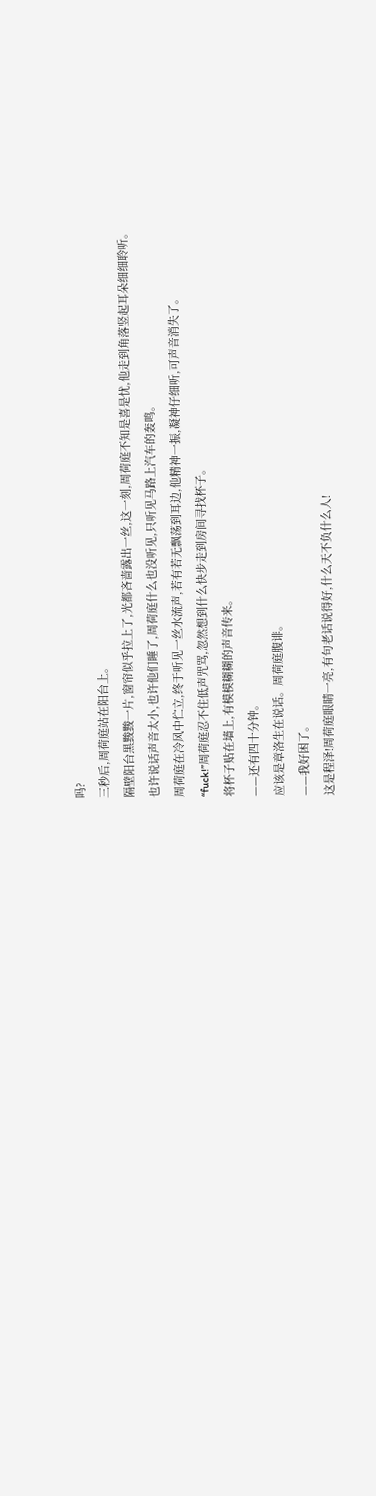吗?
三秒后,周荷庭站在阳台上。
隔壁阳台黑黢黢一片,窗帘似乎拉上了,光都吝啬露出一丝,这一刻,周荷庭不知是喜是忧,他走到角落竖起耳朵细细聆听。
也许说话声音太小,也许他们睡了,周荷庭什么也没听见,只听见马路上汽车的轰鸣。
周荷庭在冷风中伫立,终于听见一丝水流声,若有若无飘荡到耳边,他精神一振,凝神仔细听,可声音消失了。
“fuck!”周荷庭忍不住低声咒骂,忽然想到什么快步走到房间寻找杯子。
将杯子贴在墙上,有模模糊糊的声音传来。
——还有四十分钟。
应该是章洛生在说话。周荷庭腹诽。
——我好困了。
这是程泽!周荷庭眼睛一亮,有句老话说得好,什么天不负什么人!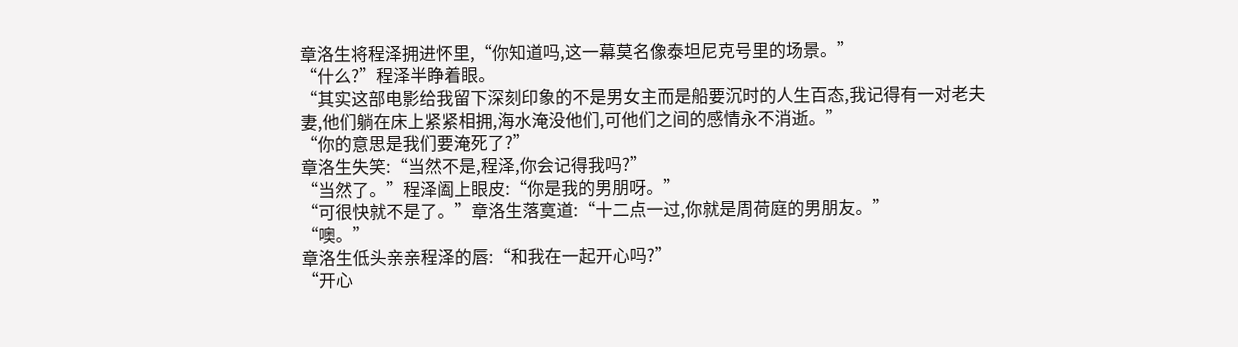章洛生将程泽拥进怀里,“你知道吗,这一幕莫名像泰坦尼克号里的场景。”
“什么?”程泽半睁着眼。
“其实这部电影给我留下深刻印象的不是男女主而是船要沉时的人生百态,我记得有一对老夫妻,他们躺在床上紧紧相拥,海水淹没他们,可他们之间的感情永不消逝。”
“你的意思是我们要淹死了?”
章洛生失笑:“当然不是,程泽,你会记得我吗?”
“当然了。”程泽阖上眼皮:“你是我的男朋呀。”
“可很快就不是了。”章洛生落寞道:“十二点一过,你就是周荷庭的男朋友。”
“噢。”
章洛生低头亲亲程泽的唇:“和我在一起开心吗?”
“开心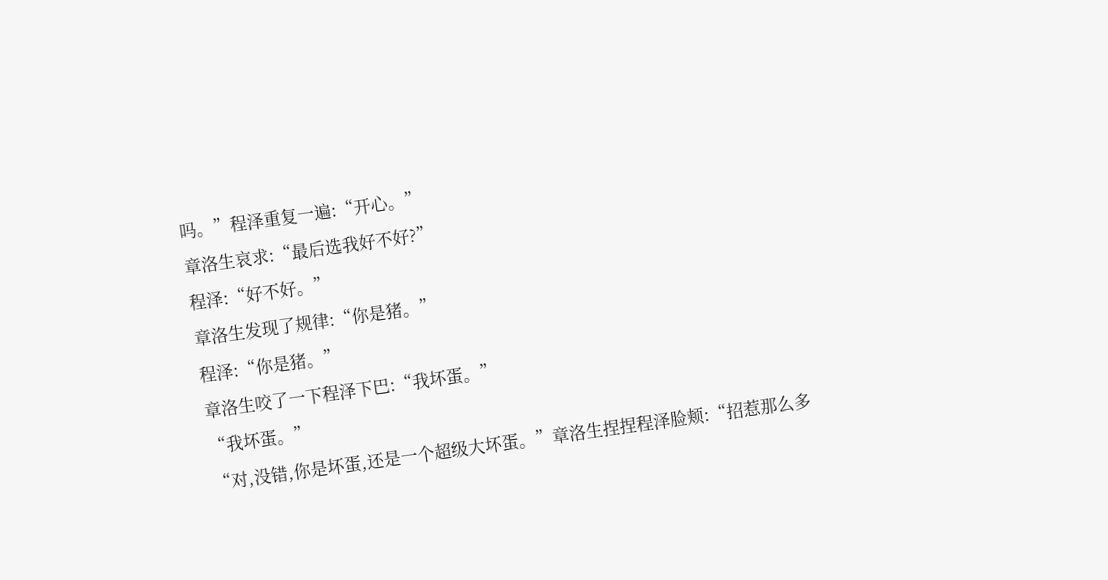吗。”程泽重复一遍:“开心。”
章洛生哀求:“最后选我好不好?”
程泽:“好不好。”
章洛生发现了规律:“你是猪。”
程泽:“你是猪。”
章洛生咬了一下程泽下巴:“我坏蛋。”
“我坏蛋。”
“对,没错,你是坏蛋,还是一个超级大坏蛋。”章洛生捏捏程泽脸颊:“招惹那么多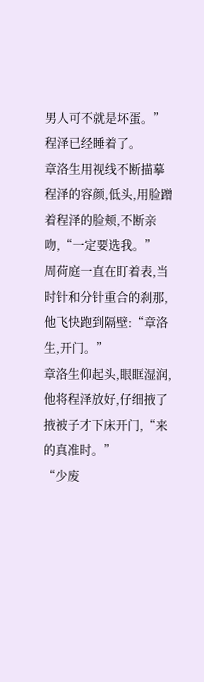男人可不就是坏蛋。”
程泽已经睡着了。
章洛生用视线不断描摹程泽的容颜,低头,用脸蹭着程泽的脸颊,不断亲吻,“一定要选我。”
周荷庭一直在盯着表,当时针和分针重合的刹那,他飞快跑到隔壁:“章洛生,开门。”
章洛生仰起头,眼眶湿润,他将程泽放好,仔细掖了掖被子才下床开门,“来的真准时。”
“少废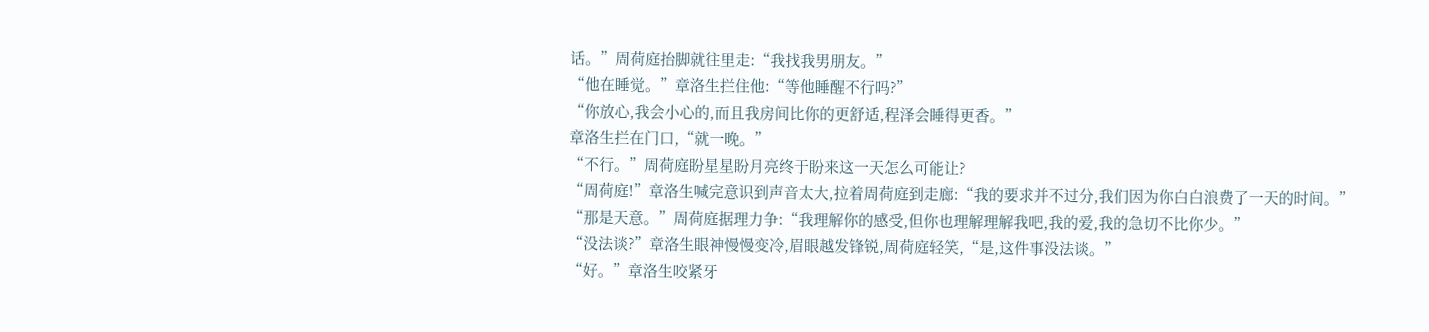话。”周荷庭抬脚就往里走:“我找我男朋友。”
“他在睡觉。”章洛生拦住他:“等他睡醒不行吗?”
“你放心,我会小心的,而且我房间比你的更舒适,程泽会睡得更香。”
章洛生拦在门口,“就一晚。”
“不行。”周荷庭盼星星盼月亮终于盼来这一天怎么可能让?
“周荷庭!”章洛生喊完意识到声音太大,拉着周荷庭到走廊:“我的要求并不过分,我们因为你白白浪费了一天的时间。”
“那是天意。”周荷庭据理力争:“我理解你的感受,但你也理解理解我吧,我的爱,我的急切不比你少。”
“没法谈?”章洛生眼神慢慢变冷,眉眼越发锋锐,周荷庭轻笑,“是,这件事没法谈。”
“好。”章洛生咬紧牙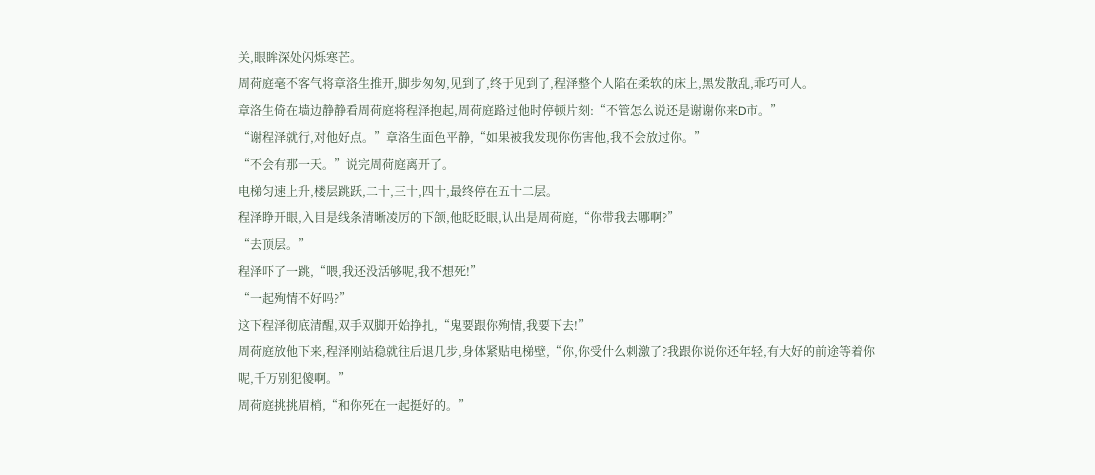关,眼眸深处闪烁寒芒。
周荷庭毫不客气将章洛生推开,脚步匆匆,见到了,终于见到了,程泽整个人陷在柔软的床上,黑发散乱,乖巧可人。
章洛生倚在墙边静静看周荷庭将程泽抱起,周荷庭路过他时停顿片刻:“不管怎么说还是谢谢你来D市。”
“谢程泽就行,对他好点。”章洛生面色平静,“如果被我发现你伤害他,我不会放过你。”
“不会有那一天。”说完周荷庭离开了。
电梯匀速上升,楼层跳跃,二十,三十,四十,最终停在五十二层。
程泽睁开眼,入目是线条清晰凌厉的下颌,他眨眨眼,认出是周荷庭,“你带我去哪啊?”
“去顶层。”
程泽吓了一跳,“喂,我还没活够呢,我不想死!”
“一起殉情不好吗?”
这下程泽彻底清醒,双手双脚开始挣扎,“鬼要跟你殉情,我要下去!”
周荷庭放他下来,程泽刚站稳就往后退几步,身体紧贴电梯壁,“你,你受什么刺激了?我跟你说你还年轻,有大好的前途等着你呢,千万别犯傻啊。”
周荷庭挑挑眉梢,“和你死在一起挺好的。”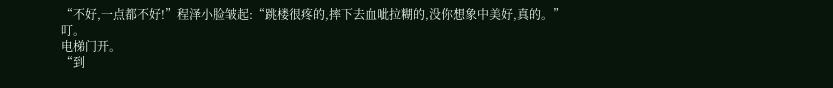“不好,一点都不好!”程泽小脸皱起:“跳楼很疼的,摔下去血呲拉糊的,没你想象中美好,真的。”
叮。
电梯门开。
“到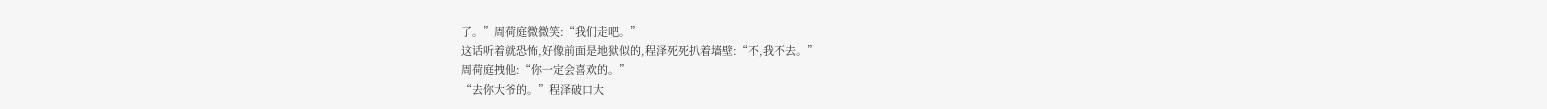了。”周荷庭微微笑:“我们走吧。”
这话听着就恐怖,好像前面是地狱似的,程泽死死扒着墙壁:“不,我不去。”
周荷庭拽他:“你一定会喜欢的。”
“去你大爷的。”程泽破口大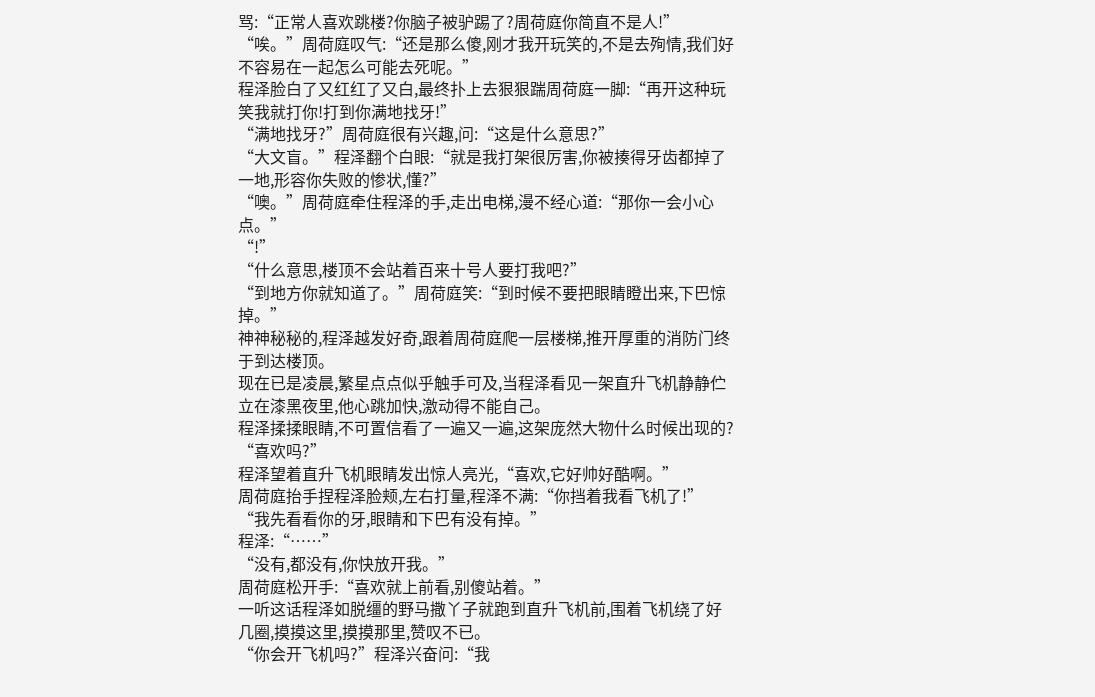骂:“正常人喜欢跳楼?你脑子被驴踢了?周荷庭你简直不是人!”
“唉。”周荷庭叹气:“还是那么傻,刚才我开玩笑的,不是去殉情,我们好不容易在一起怎么可能去死呢。”
程泽脸白了又红红了又白,最终扑上去狠狠踹周荷庭一脚:“再开这种玩笑我就打你!打到你满地找牙!”
“满地找牙?”周荷庭很有兴趣,问:“这是什么意思?”
“大文盲。”程泽翻个白眼:“就是我打架很厉害,你被揍得牙齿都掉了一地,形容你失败的惨状,懂?”
“噢。”周荷庭牵住程泽的手,走出电梯,漫不经心道:“那你一会小心点。”
“!”
“什么意思,楼顶不会站着百来十号人要打我吧?”
“到地方你就知道了。”周荷庭笑:“到时候不要把眼睛瞪出来,下巴惊掉。”
神神秘秘的,程泽越发好奇,跟着周荷庭爬一层楼梯,推开厚重的消防门终于到达楼顶。
现在已是凌晨,繁星点点似乎触手可及,当程泽看见一架直升飞机静静伫立在漆黑夜里,他心跳加快,激动得不能自己。
程泽揉揉眼睛,不可置信看了一遍又一遍,这架庞然大物什么时候出现的?
“喜欢吗?”
程泽望着直升飞机眼睛发出惊人亮光,“喜欢,它好帅好酷啊。”
周荷庭抬手捏程泽脸颊,左右打量,程泽不满:“你挡着我看飞机了!”
“我先看看你的牙,眼睛和下巴有没有掉。”
程泽:“……”
“没有,都没有,你快放开我。”
周荷庭松开手:“喜欢就上前看,别傻站着。”
一听这话程泽如脱缰的野马撒丫子就跑到直升飞机前,围着飞机绕了好几圈,摸摸这里,摸摸那里,赞叹不已。
“你会开飞机吗?”程泽兴奋问:“我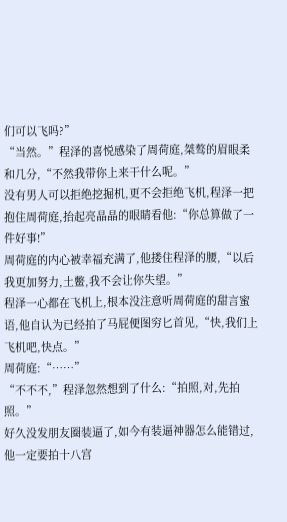们可以飞吗?”
“当然。”程泽的喜悦感染了周荷庭,桀骜的眉眼柔和几分,“不然我带你上来干什么呢。”
没有男人可以拒绝挖掘机,更不会拒绝飞机,程泽一把抱住周荷庭,抬起亮晶晶的眼睛看他:“你总算做了一件好事!”
周荷庭的内心被幸福充满了,他搂住程泽的腰,“以后我更加努力,土鳖,我不会让你失望。”
程泽一心都在飞机上,根本没注意听周荷庭的甜言蜜语,他自认为已经拍了马屁便图穷匕首见,“快,我们上飞机吧,快点。”
周荷庭:“……”
“不不不,”程泽忽然想到了什么:“拍照,对,先拍照。”
好久没发朋友圈装逼了,如今有装逼神器怎么能错过,他一定要拍十八宫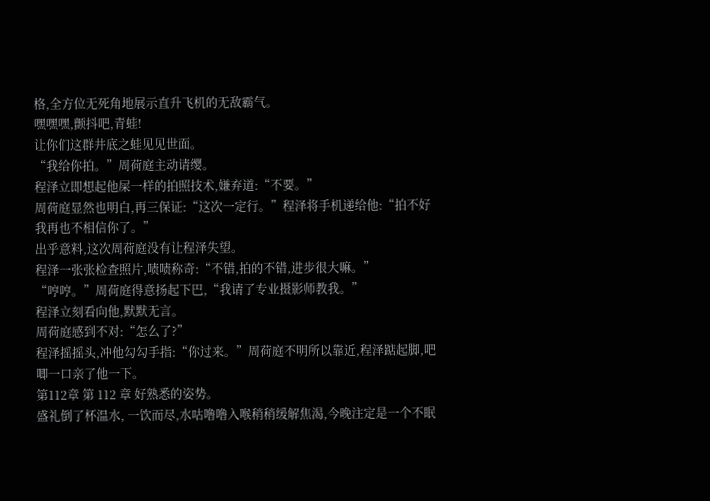格,全方位无死角地展示直升飞机的无敌霸气。
嘿嘿嘿,颤抖吧,青蛙!
让你们这群井底之蛙见见世面。
“我给你拍。”周荷庭主动请缨。
程泽立即想起他屎一样的拍照技术,嫌弃道:“不要。”
周荷庭显然也明白,再三保证:“这次一定行。”程泽将手机递给他:“拍不好我再也不相信你了。”
出乎意料,这次周荷庭没有让程泽失望。
程泽一张张检查照片,啧啧称奇:“不错,拍的不错,进步很大嘛。”
“哼哼。”周荷庭得意扬起下巴,“我请了专业摄影师教我。”
程泽立刻看向他,默默无言。
周荷庭感到不对:“怎么了?”
程泽摇摇头,冲他勾勾手指:“你过来。”周荷庭不明所以靠近,程泽踮起脚,吧唧一口亲了他一下。
第112章 第 112 章 好熟悉的姿势。
盛礼倒了杯温水, 一饮而尽,水咕噜噜入喉稍稍缓解焦渴,今晚注定是一个不眠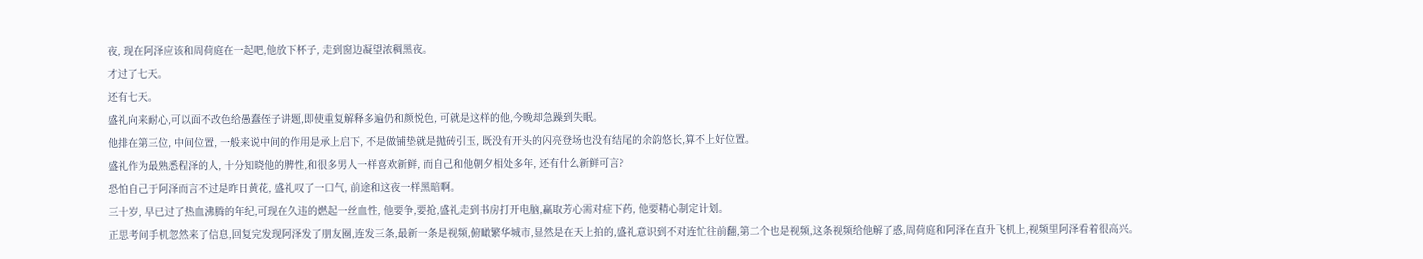夜, 现在阿泽应该和周荷庭在一起吧,他放下杯子, 走到窗边凝望浓稠黑夜。
才过了七天。
还有七天。
盛礼向来耐心,可以面不改色给愚蠢侄子讲题,即使重复解释多遍仍和颜悦色, 可就是这样的他,今晚却急躁到失眠。
他排在第三位, 中间位置, 一般来说中间的作用是承上启下, 不是做铺垫就是抛砖引玉, 既没有开头的闪亮登场也没有结尾的余韵悠长,算不上好位置。
盛礼作为最熟悉程泽的人, 十分知晓他的脾性,和很多男人一样喜欢新鲜, 而自己和他朝夕相处多年, 还有什么新鲜可言?
恐怕自己于阿泽而言不过是昨日黄花, 盛礼叹了一口气, 前途和这夜一样黑暗啊。
三十岁, 早已过了热血沸腾的年纪,可现在久违的燃起一丝血性, 他要争,要抢,盛礼走到书房打开电脑,赢取芳心需对症下药, 他要精心制定计划。
正思考间手机忽然来了信息,回复完发现阿泽发了朋友圈,连发三条,最新一条是视频,俯瞰繁华城市,显然是在天上拍的,盛礼意识到不对连忙往前翻,第二个也是视频,这条视频给他解了惑,周荷庭和阿泽在直升飞机上,视频里阿泽看着很高兴。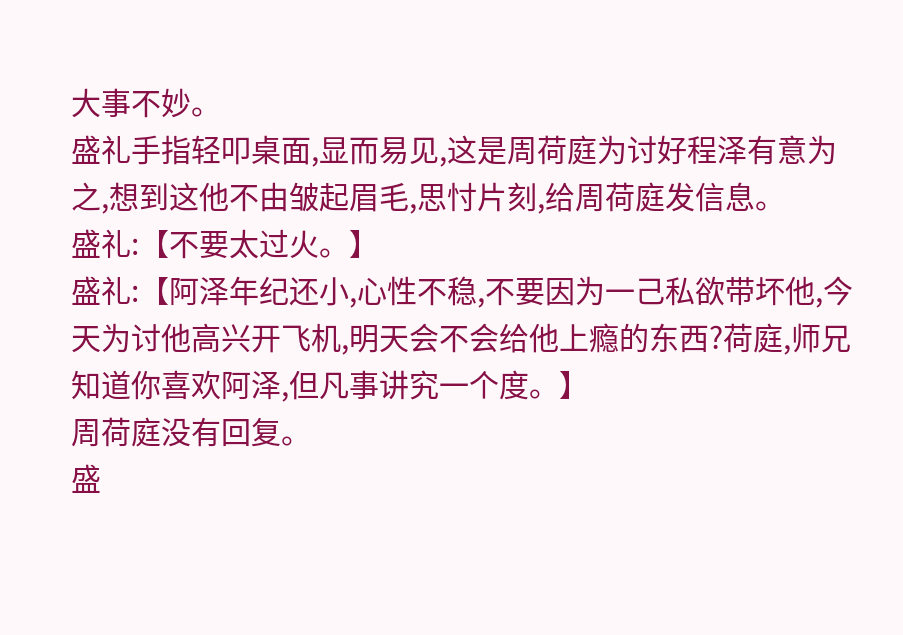大事不妙。
盛礼手指轻叩桌面,显而易见,这是周荷庭为讨好程泽有意为之,想到这他不由皱起眉毛,思忖片刻,给周荷庭发信息。
盛礼:【不要太过火。】
盛礼:【阿泽年纪还小,心性不稳,不要因为一己私欲带坏他,今天为讨他高兴开飞机,明天会不会给他上瘾的东西?荷庭,师兄知道你喜欢阿泽,但凡事讲究一个度。】
周荷庭没有回复。
盛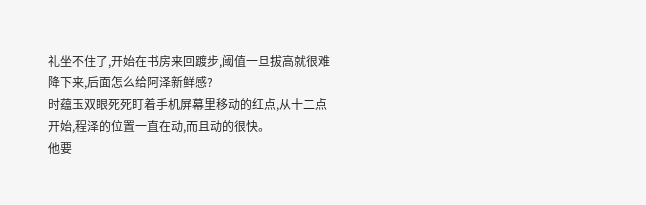礼坐不住了,开始在书房来回踱步,阈值一旦拔高就很难降下来,后面怎么给阿泽新鲜感?
时蕴玉双眼死死盯着手机屏幕里移动的红点,从十二点开始,程泽的位置一直在动,而且动的很快。
他要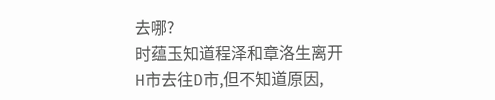去哪?
时蕴玉知道程泽和章洛生离开H市去往D市,但不知道原因,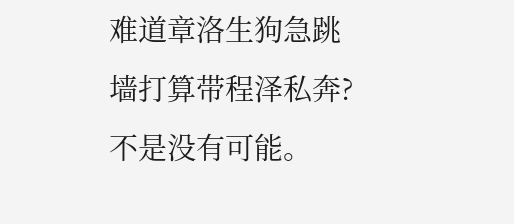难道章洛生狗急跳墙打算带程泽私奔?
不是没有可能。